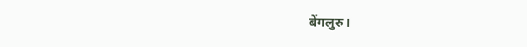बेंगलुरु।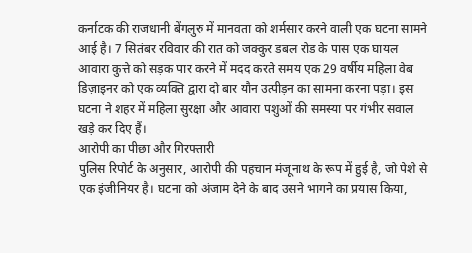कर्नाटक की राजधानी बेंगलुरु में मानवता को शर्मसार करने वाली एक घटना सामने आई है। 7 सितंबर रविवार की रात को जक्कुर डबल रोड के पास एक घायल आवारा कुत्ते को सड़क पार करने में मदद करते समय एक 29 वर्षीय महिला वेब डिज़ाइनर को एक व्यक्ति द्वारा दो बार यौन उत्पीड़न का सामना करना पड़ा। इस घटना ने शहर में महिला सुरक्षा और आवारा पशुओं की समस्या पर गंभीर सवाल खड़े कर दिए हैं।
आरोपी का पीछा और गिरफ्तारी
पुलिस रिपोर्ट के अनुसार, आरोपी की पहचान मंजूनाथ के रूप में हुई है, जो पेशे से एक इंजीनियर है। घटना को अंजाम देने के बाद उसने भागने का प्रयास किया,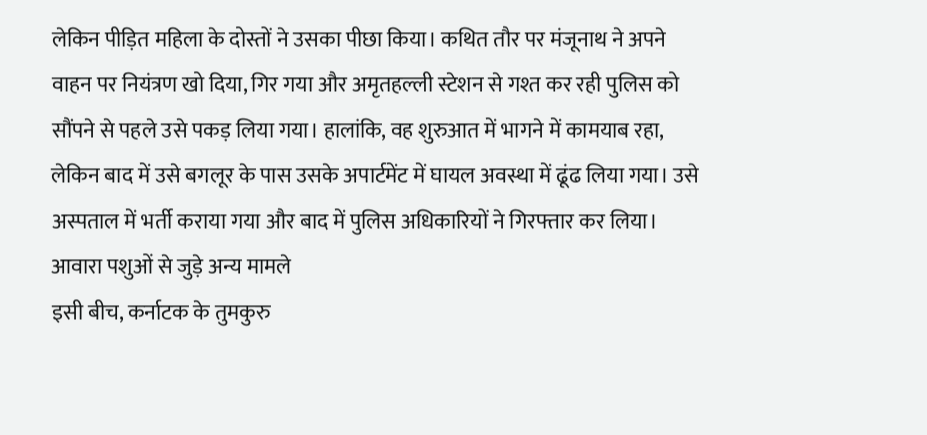लेकिन पीड़ित महिला के दोस्तों ने उसका पीछा किया। कथित तौर पर मंजूनाथ ने अपने वाहन पर नियंत्रण खो दिया, गिर गया और अमृतहल्ली स्टेशन से गश्त कर रही पुलिस को सौंपने से पहले उसे पकड़ लिया गया। हालांकि, वह शुरुआत में भागने में कामयाब रहा, लेकिन बाद में उसे बगलूर के पास उसके अपार्टमेंट में घायल अवस्था में ढूंढ लिया गया। उसे अस्पताल में भर्ती कराया गया और बाद में पुलिस अधिकारियों ने गिरफ्तार कर लिया।
आवारा पशुओं से जुड़े अन्य मामले
इसी बीच, कर्नाटक के तुमकुरु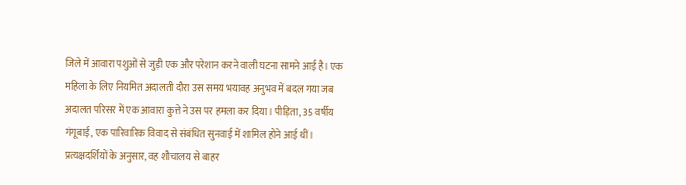जिले में आवारा पशुओं से जुड़ी एक और परेशान करने वाली घटना सामने आई है। एक महिला के लिए नियमित अदालती दौरा उस समय भयावह अनुभव में बदल गया जब अदालत परिसर में एक आवारा कुत्ते ने उस पर हमला कर दिया। पीड़िता, 35 वर्षीय गंगूबाई, एक पारिवारिक विवाद से संबंधित सुनवाई में शामिल होने आई थीं। प्रत्यक्षदर्शियों के अनुसार, वह शौचालय से बाहर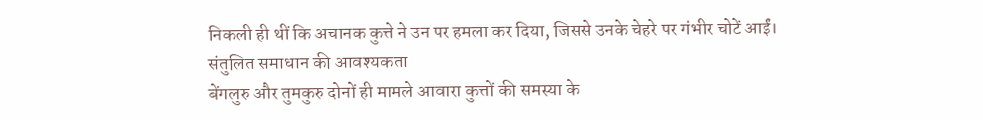निकली ही थीं कि अचानक कुत्ते ने उन पर हमला कर दिया, जिससे उनके चेहरे पर गंभीर चोटें आईं।
संतुलित समाधान की आवश्यकता
बेंगलुरु और तुमकुरु दोनों ही मामले आवारा कुत्तों की समस्या के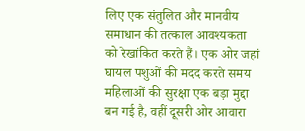लिए एक संतुलित और मानवीय समाधान की तत्काल आवश्यकता को रेखांकित करते हैं। एक ओर जहां घायल पशुओं की मदद करते समय महिलाओं की सुरक्षा एक बड़ा मुद्दा बन गई है, वहीं दूसरी ओर आवारा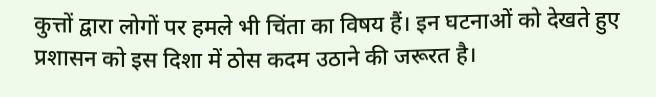कुत्तों द्वारा लोगों पर हमले भी चिंता का विषय हैं। इन घटनाओं को देखते हुए प्रशासन को इस दिशा में ठोस कदम उठाने की जरूरत है।